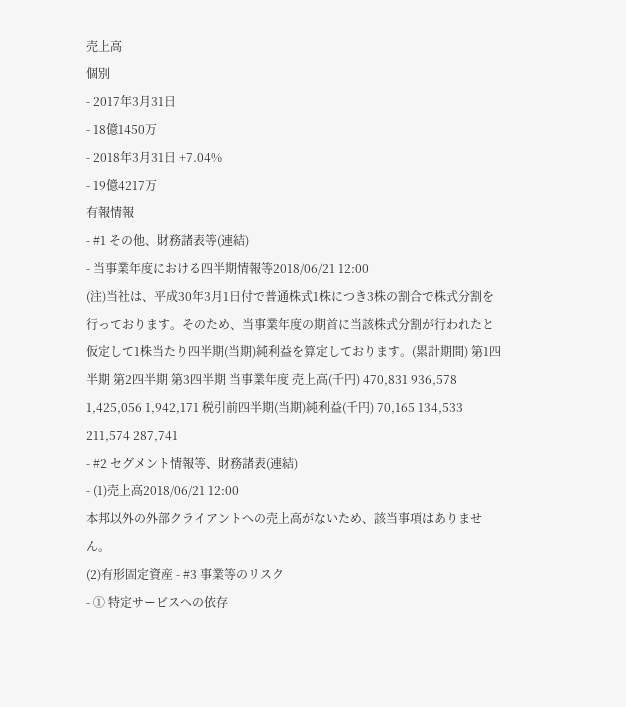売上高
個別
- 2017年3月31日
- 18億1450万
- 2018年3月31日 +7.04%
- 19億4217万
有報情報
- #1 その他、財務諸表等(連結)
- 当事業年度における四半期情報等2018/06/21 12:00
(注)当社は、平成30年3月1日付で普通株式1株につき3株の割合で株式分割を行っております。そのため、当事業年度の期首に当該株式分割が行われたと仮定して1株当たり四半期(当期)純利益を算定しております。(累計期間) 第1四半期 第2四半期 第3四半期 当事業年度 売上高(千円) 470,831 936,578 1,425,056 1,942,171 税引前四半期(当期)純利益(千円) 70,165 134,533 211,574 287,741
- #2 セグメント情報等、財務諸表(連結)
- (1)売上高2018/06/21 12:00
本邦以外の外部クライアントへの売上高がないため、該当事項はありません。
(2)有形固定資産 - #3 事業等のリスク
- ① 特定サービスへの依存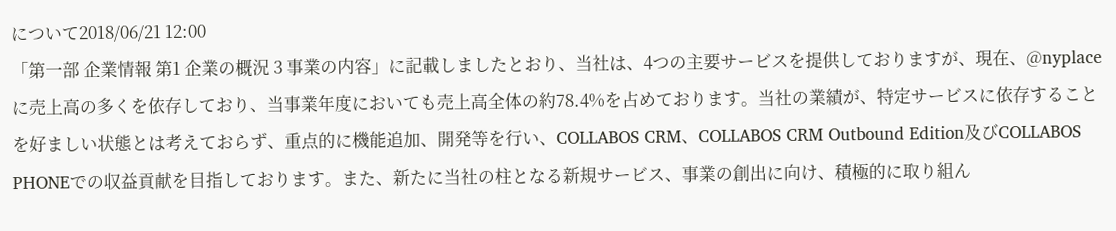について2018/06/21 12:00
「第一部 企業情報 第1 企業の概況 3 事業の内容」に記載しましたとおり、当社は、4つの主要サービスを提供しておりますが、現在、@nyplaceに売上高の多くを依存しており、当事業年度においても売上高全体の約78.4%を占めております。当社の業績が、特定サービスに依存することを好ましい状態とは考えておらず、重点的に機能追加、開発等を行い、COLLABOS CRM、COLLABOS CRM Outbound Edition及びCOLLABOS PHONEでの収益貢献を目指しております。また、新たに当社の柱となる新規サービス、事業の創出に向け、積極的に取り組ん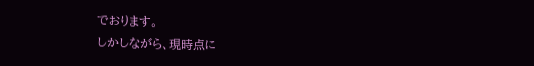でおります。
しかしながら、現時点に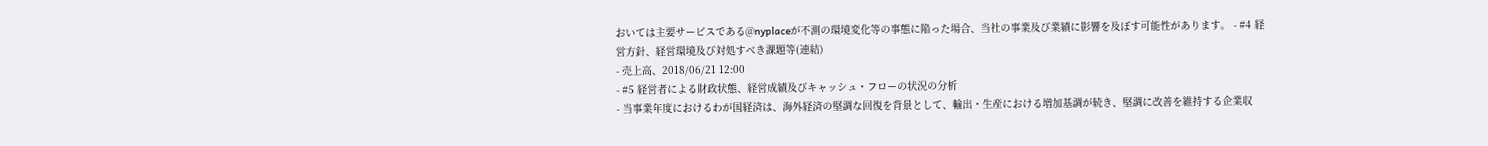おいては主要サービスである@nyplaceが不測の環境変化等の事態に陥った場合、当社の事業及び業績に影響を及ぼす可能性があります。 - #4 経営方針、経営環境及び対処すべき課題等(連結)
- 売上高、2018/06/21 12:00
- #5 経営者による財政状態、経営成績及びキャッシュ・フローの状況の分析
- 当事業年度におけるわが国経済は、海外経済の堅調な回復を背景として、輸出・生産における増加基調が続き、堅調に改善を維持する企業収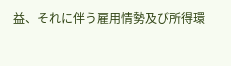益、それに伴う雇用情勢及び所得環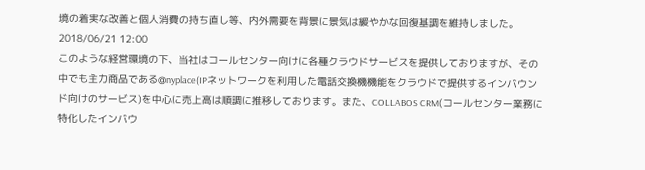境の着実な改善と個人消費の持ち直し等、内外需要を背景に景気は緩やかな回復基調を維持しました。2018/06/21 12:00
このような経営環境の下、当社はコールセンター向けに各種クラウドサービスを提供しておりますが、その中でも主力商品である@nyplace(IPネットワークを利用した電話交換機機能をクラウドで提供するインバウンド向けのサービス)を中心に売上高は順調に推移しております。また、COLLABOS CRM(コールセンター業務に特化したインバウ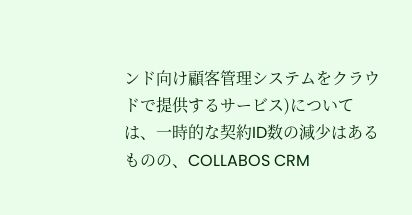ンド向け顧客管理システムをクラウドで提供するサービス)については、一時的な契約ID数の減少はあるものの、COLLABOS CRM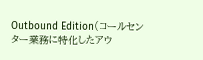Outbound Edition(コールセンター業務に特化したアウ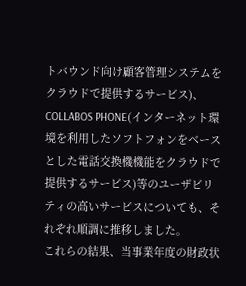トバウンド向け顧客管理システムをクラウドで提供するサービス)、COLLABOS PHONE(インターネット環境を利用したソフトフォンをベースとした電話交換機機能をクラウドで提供するサービス)等のユーザビリティの高いサービスについても、それぞれ順調に推移しました。
これらの結果、当事業年度の財政状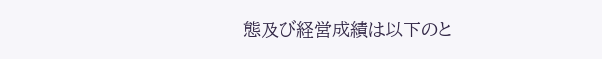態及び経営成績は以下のと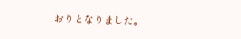おりとなりました。